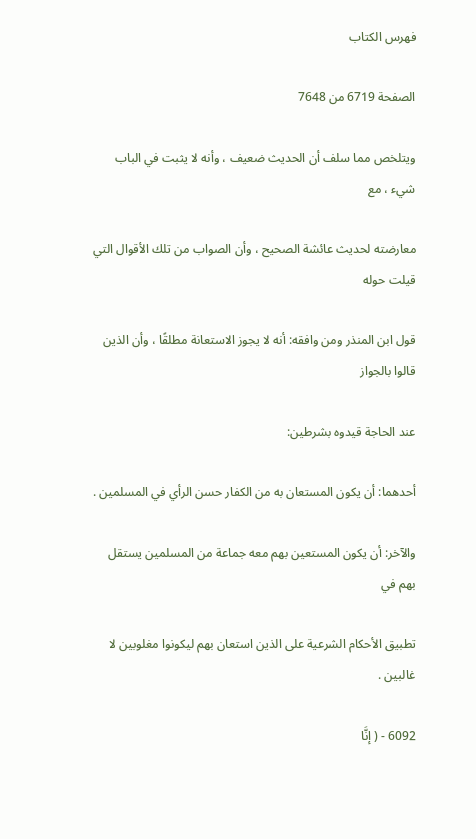فهرس الكتاب

الصفحة 6719 من 7648

ويتلخص مما سلف أن الحديث ضعيف ، وأنه لا يثبت في الباب شيء ، مع

معارضته لحديث عائشة الصحيح ، وأن الصواب من تلك الأقوال التي قيلت حوله

قول ابن المنذر ومن وافقه: أنه لا يجوز الاستعانة مطلقًا ، وأن الذين قالوا بالجواز

عند الحاجة قيدوه بشرطين:

أحدهما: أن يكون المستعان به من الكفار حسن الرأي في المسلمين .

والآخر: أن يكون المستعين بهم معه جماعة من المسلمين يستقل بهم في

تطبيق الأحكام الشرعية على الذين استعان بهم ليكونوا مغلوبين لا غالبين .

6092 - ( إنَّا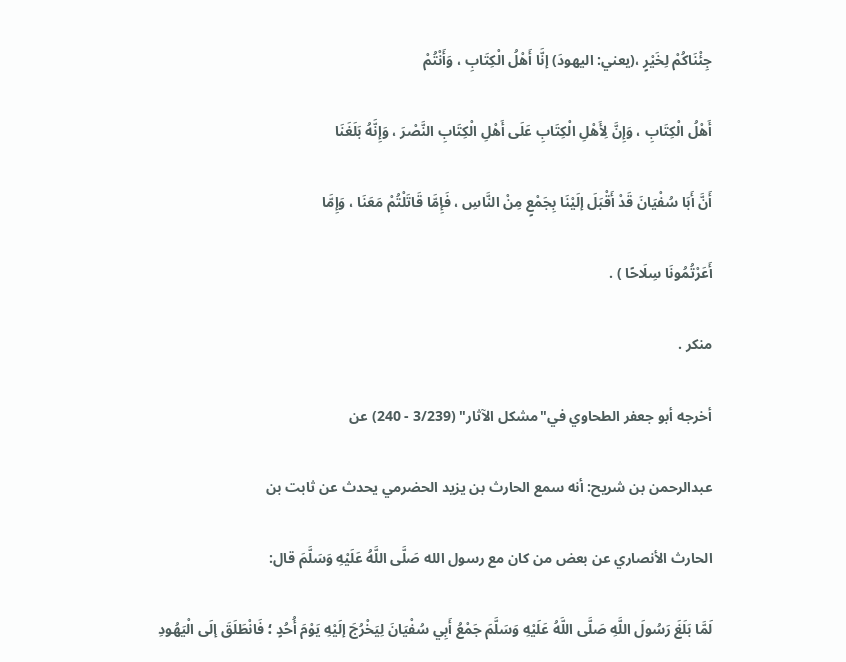جِئْنَاكُمْ لِخَيْرٍ ،(يعني: اليهودَ) إنَّا أَهْلُ الْكِتَابِ ، وَأَنْتُمْ

أَهْلُ الْكِتَابِ ، وَإِنَّ لِأَهْلِ الْكِتَابِ عَلَى أَهْلِ الْكِتَابِ النَّصْرَ ، وَإِنَّهُ بَلَغَنَا

أَنَّ أَبَا سُفْيَانَ قَدْ أَقْبَلَ إلَيْنَا بِجَمْعٍ مِنْ النَّاسِ ، فَإِمَّا قَاتَلْتُمْ مَعَنَا ، وَإِمَّا

أَعَرْتُمُونَا سِلَاحًا ) .

منكر .

أخرجه أبو جعفر الطحاوي في"مشكل الآثار" (3/239 - 240) عن

عبدالرحمن بن شريح: أنه سمع الحارث بن يزيد الحضرمي يحدث عن ثابت بن

الحارث الأنصاري عن بعض من كان مع رسول الله صَلَّى اللَّهُ عَلَيْهِ وَسَلَّمَ قال:

لَمَّا بَلَغَ رَسُولَ اللَّهِ صَلَّى اللَّهُ عَلَيْهِ وَسَلَّمَ جَمْعُ أَبِي سُفْيَانَ لِيَخْرُجَ إلَيْهِ يَوْمَ أُحُدٍ ؛ فَانْطَلَقَ إلَى الْيَهُودِ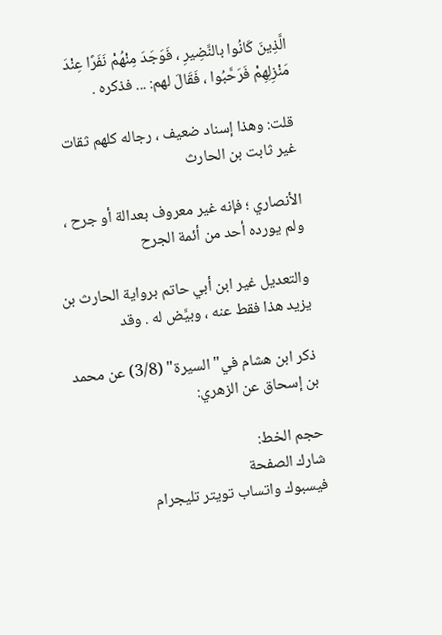الَّذِينَ كَانُوا بالنَّضِيرِ ، فَوَجَدَ مِنْهُمْ نَفَرًا عِنْدَ مَنْزِلِهِمْ فَرَحَّبُوا ، فَقَالَ لهم: ... فذكره .

قلت: وهذا إسناد ضعيف ، رجاله كلهم ثقات غير ثابت بن الحارث

الأنصاري ؛ فإنه غير معروف بعدالة أو جرح ، ولم يورده أحد من أئمة الجرح

والتعديل غير ابن أبي حاتم برواية الحارث بن يزيد هذا فقط عنه ، وبيَّض له . وقد

ذكر ابن هشام في"السيرة" (3/8) عن محمد بن إسحاق عن الزهري:

حجم الخط:
شارك الصفحة
فيسبوك واتساب تويتر تليجرام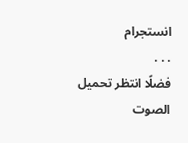انستجرام
. . .
فضلًا انتظر تحميل الصوت